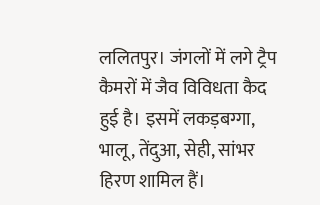ललितपुर। जंगलों में लगे ट्रैप कैमरों में जैव विविधता कैद हुई है। इसमें लकड़बग्गा, भालू, तेंदुआ, सेही, सांभर हिरण शामिल हैं।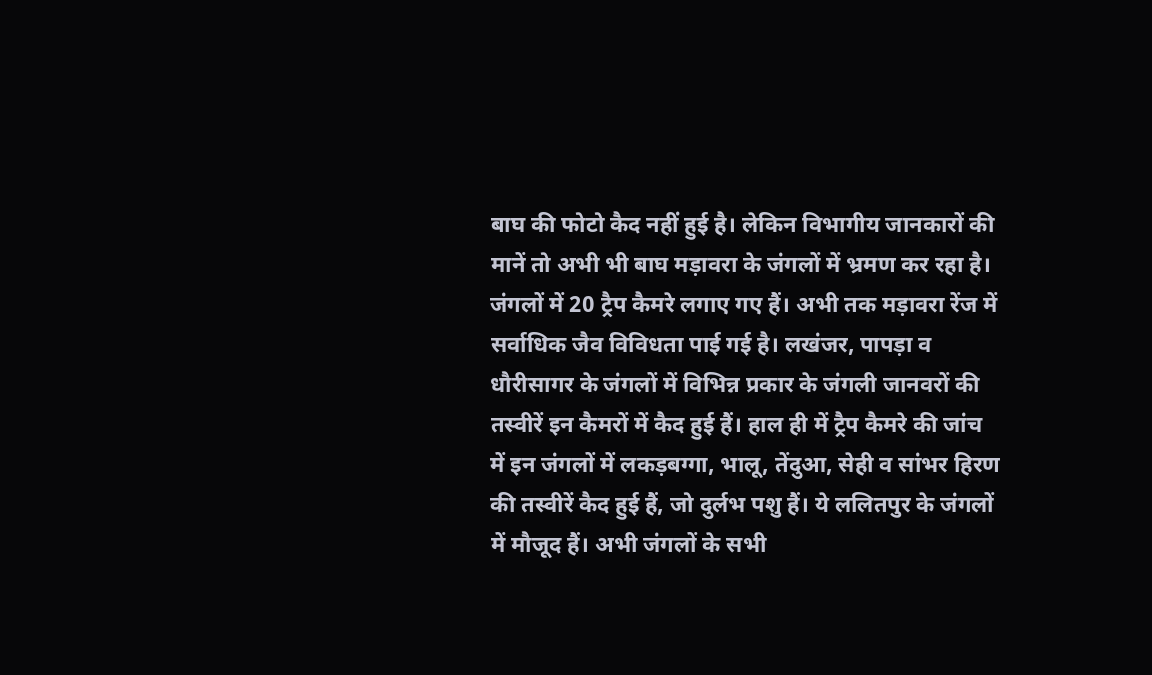बाघ की फोटो कैद नहीं हुई है। लेकिन विभागीय जानकारों की मानें तो अभी भी बाघ मड़ावरा के जंगलों में भ्रमण कर रहा है।
जंगलों में 20 ट्रैप कैमरे लगाए गए हैं। अभी तक मड़ावरा रेंज में सर्वाधिक जैव विविधता पाई गई है। लखंजर, पापड़ा व धौरीसागर के जंगलों में विभिन्न प्रकार के जंगली जानवरों की तस्वीरें इन कैमरों में कैद हुई हैं। हाल ही में ट्रैप कैमरे की जांच में इन जंगलों में लकड़बग्गा, भालू, तेंदुआ, सेही व सांभर हिरण की तस्वीरें कैद हुई हैं, जो दुर्लभ पशु हैं। ये ललितपुर के जंगलों में मौजूद हैं। अभी जंगलों के सभी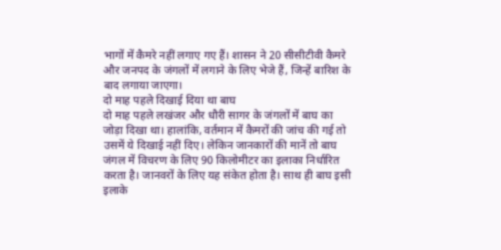भागों में कैमरे नहीं लगाए गए हैं। शासन ने 20 सीसीटीवी कैमरे और जनपद के जंगलों में लगाने के लिए भेजे हैं, जिन्हें बारिश के बाद लगाया जाएगा।
दो माह पहले दिखाई दिया था बाघ
दो माह पहले लखंजर और धौरी सागर के जंगलों में बाघ का जोड़ा दिखा था। हालांकि, वर्तमान में कैमरों की जांच की गई तो उसमें ये दिखाई नहीं दिए। लेकिन जानकारों की मानें तो बाघ जंगल में विचरण के लिए 90 किलोमीटर का इलाका निर्धारित करता है। जानवरों के लिए यह संकेत होता है। साथ ही बाघ इसी इलाके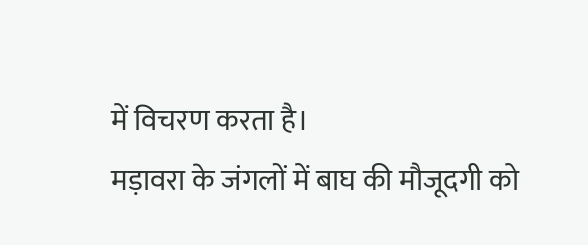में विचरण करता है।
मड़ावरा के जंगलों में बाघ की मौजूदगी को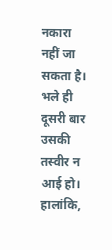नकारा नहीं जा सकता है। भले ही दूसरी बार उसकी तस्वीर न आई हो। हालांकि,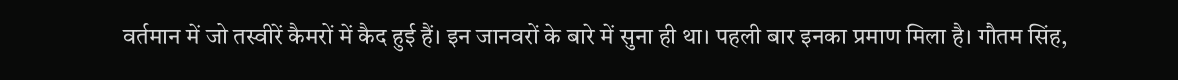वर्तमान में जो तस्वीरें कैमरों में कैद हुई हैं। इन जानवरों के बारे में सुना ही था। पहली बार इनका प्रमाण मिला है। गौतम सिंह,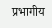प्रभागीय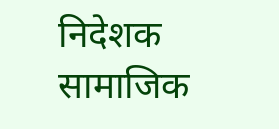निदेशक सामाजिक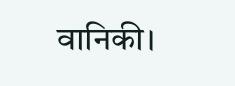वानिकी।